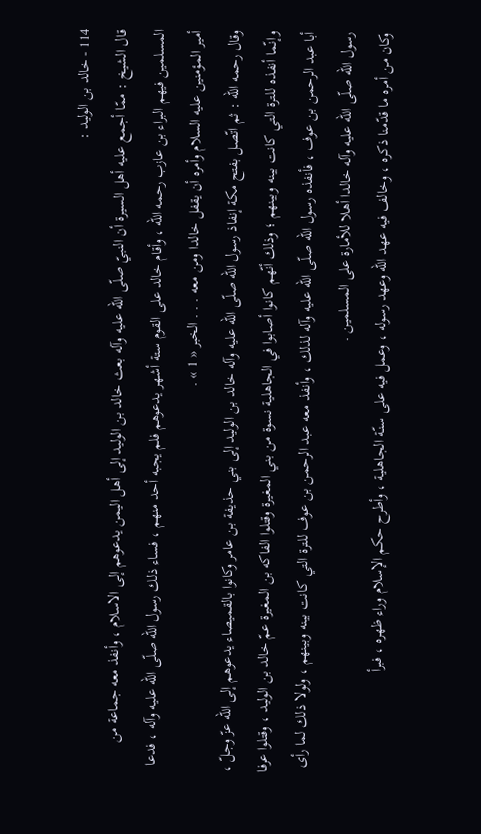114 - خالد بن الوليد :
قال الشيخ : ممّا أجمع عليه أهل السيرة أن النبيّ صلّى اللّه عليه وآله بعث خالد بن الوليد إلى أهل اليمن يدعوهم إلى الاسلام ، وأنفذ معه جماعة من المسلمين فيهم البراء بن عازب رحمه اللّه ، وأقام خالد على القوم ستة أشهر يدعوهم فلم يجبه أحد منهم ، فساء ذلك رسول اللّه صلّى اللّه عليه وآله ، فدعا أمير المؤمنين عليه السلام وأمره أن يقفل خالدا ومن معه . . . الخبر « 1 » .
وقال رحمه اللّه : ثم اتّصل بفتح مكة إنفاذ رسول اللّه صلّى اللّه عليه وآله خالد بن الوليد إلى بني حذيفة بن عامر وكانوا بالقميصاء يدعوهم إلى اللّه عزّ وجلّ ، وإنّما أنفذه للترة التي كانت بينه وبينهم ؛ وذلك أنّهم كانوا أصابوا في الجاهلية نسوة من بني المغيرة وقتلوا الفاكه بن المغيرة عمّ خالد بن الوليد ، وقتلوا عرفا أبا عبد الرحمن بن عوف ، فأنفذه رسول اللّه صلّى اللّه عليه وآله لذلك ، وأنفذ معه عبد الرحمن بن عوف للترة التي كانت بينه وبينهم ، ولولا ذلك لما رأى رسول اللّه صلّى اللّه عليه وآله خالدا أهلا للأمارة على المسلمين .
وكان من أمره ما قدّمنا ذكره ، وخالف فيه عهد اللّه وعهد رسوله ، وعمل فيه على سنّة الجاهلية ، وأطرح حكم الإسلام وراء ظهره ، فبرأ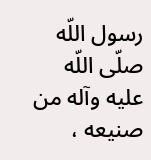رسول اللّه صلّى اللّه عليه وآله من صنيعه ،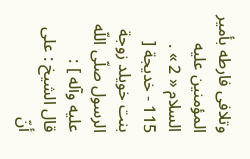وتلافى فارطه بأمير المؤمنين عليه السلام « 2 » .
115 - خديجة [ بنت خويلد زوجة الرسول صلّى اللّه عليه وآله ] :
قال الشيخ : على أنّ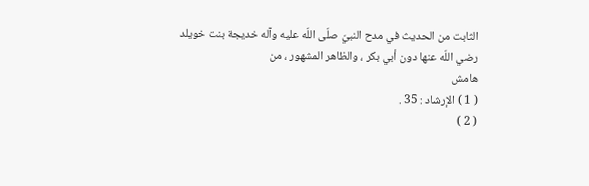الثابت من الحديث في مدح النبيّ صلّى اللّه عليه وآله خديجة بنت خويلد رضي اللّه عنها دون أبي بكر ، والظاهر المشهور ، من
هامش
( 1 ) الإرشاد : 35 .
( 2 )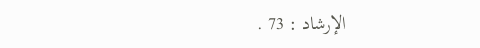الإرشاد : 73 .